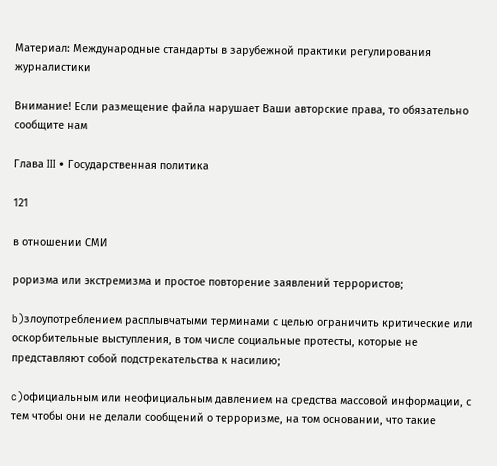Материал: Международные стандарты в зарубежной практики регулирования журналистики

Внимание! Если размещение файла нарушает Ваши авторские права, то обязательно сообщите нам

Глава III • Государственная политика

121

в отношении СМИ

роризма или экстремизма и простое повторение заявлений террористов;

b)злоупотреблением расплывчатыми терминами с целью ограничить критические или оскорбительные выступления, в том числе социальные протесты, которые не представляют собой подстрекательства к насилию;

c)официальным или неофициальным давлением на средства массовой информации, с тем чтобы они не делали сообщений о терроризме, на том основании, что такие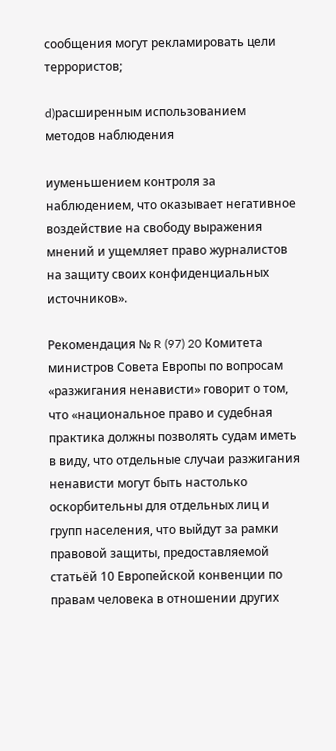сообщения могут рекламировать цели террористов;

d)расширенным использованием методов наблюдения

иуменьшением контроля за наблюдением, что оказывает негативное воздействие на свободу выражения мнений и ущемляет право журналистов на защиту своих конфиденциальных источников».

Рекомендация № R (97) 20 Комитета министров Совета Европы по вопросам «разжигания ненависти» говорит о том, что «национальное право и судебная практика должны позволять судам иметь в виду, что отдельные случаи разжигания ненависти могут быть настолько оскорбительны для отдельных лиц и групп населения, что выйдут за рамки правовой защиты, предоставляемой статьёй 10 Европейской конвенции по правам человека в отношении других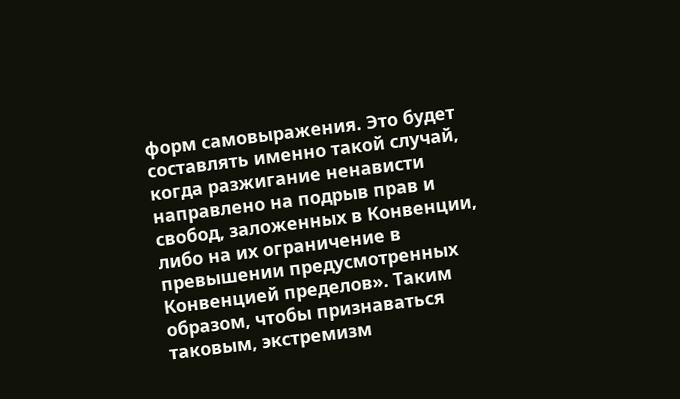форм самовыражения. Это будет составлять именно такой случай, когда разжигание ненависти направлено на подрыв прав и свобод, заложенных в Конвенции, либо на их ограничение в превышении предусмотренных Конвенцией пределов». Таким образом, чтобы признаваться таковым, экстремизм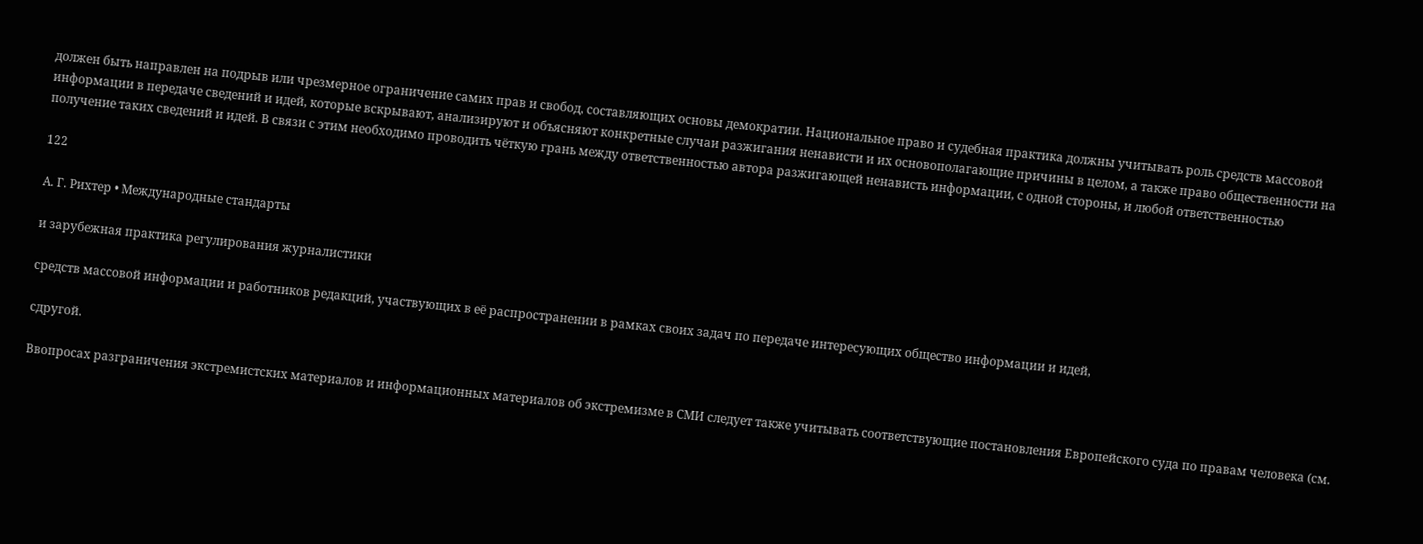должен быть направлен на подрыв или чрезмерное ограничение самих прав и свобод, составляющих основы демократии. Национальное право и судебная практика должны учитывать роль средств массовой информации в передаче сведений и идей, которые вскрывают, анализируют и объясняют конкретные случаи разжигания ненависти и их основополагающие причины в целом, а также право общественности на получение таких сведений и идей. В связи с этим необходимо проводить чёткую грань между ответственностью автора разжигающей ненависть информации, с одной стороны, и любой ответственностью

122

А. Г. Рихтер • Международные стандарты

и зарубежная практика регулирования журналистики

средств массовой информации и работников редакций, участвующих в её распространении в рамках своих задач по передаче интересующих общество информации и идей,

сдругой.

Ввопросах разграничения экстремистских материалов и информационных материалов об экстремизме в СМИ следует также учитывать соответствующие постановления Европейского суда по правам человека (см.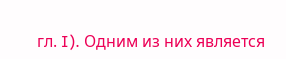гл. I). Одним из них является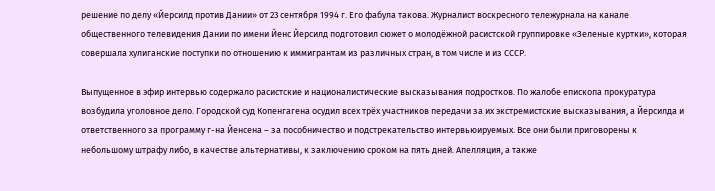решение по делу «Йерсилд против Дании» от 23 сентября 1994 г. Его фабула такова. Журналист воскресного тележурнала на канале общественного телевидения Дании по имени Йенс Йерсилд подготовил сюжет о молодёжной расистской группировке «Зеленые куртки», которая совершала хулиганские поступки по отношению к иммигрантам из различных стран, в том числе и из СССР.

Выпущенное в эфир интервью содержало расистские и националистические высказывания подростков. По жалобе епископа прокуратура возбудила уголовное дело. Городской суд Копенгагена осудил всех трёх участников передачи за их экстремистские высказывания, а Йерсилда и ответственного за программу г-на Йенсена – за пособничество и подстрекательство интервьюируемых. Все они были приговорены к небольшому штрафу либо, в качестве альтернативы, к заключению сроком на пять дней. Апелляция, а также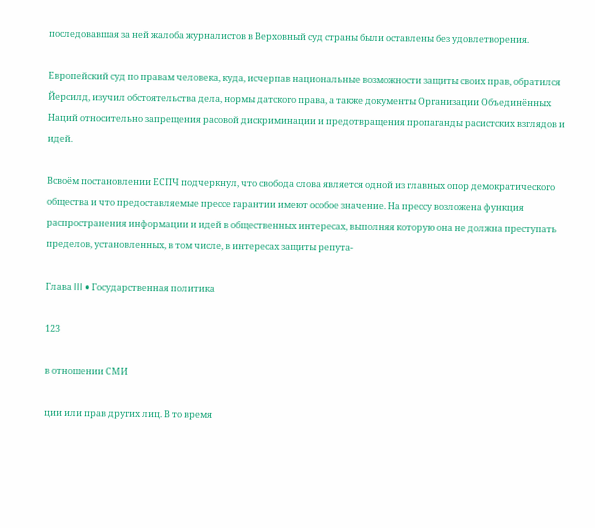последовавшая за ней жалоба журналистов в Верховный суд страны были оставлены без удовлетворения.

Европейский суд по правам человека, куда, исчерпав национальные возможности защиты своих прав, обратился Йерсилд, изучил обстоятельства дела, нормы датского права, а также документы Организации Объединённых Наций относительно запрещения расовой дискриминации и предотвращения пропаганды расистских взглядов и идей.

Всвоём постановлении ЕСПЧ подчеркнул, что свобода слова является одной из главных опор демократического общества и что предоставляемые прессе гарантии имеют особое значение. На прессу возложена функция распространения информации и идей в общественных интересах, выполняя которую она не должна преступать пределов, установленных, в том числе, в интересах защиты репута-

Глава III • Государственная политика

123

в отношении СМИ

ции или прав других лиц. В то время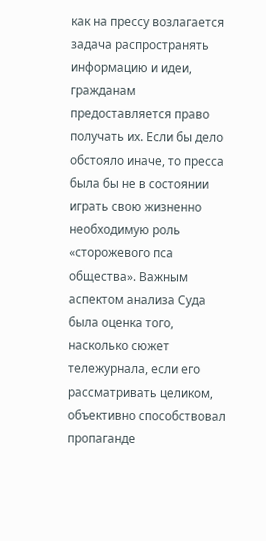как на прессу возлагается задача распространять информацию и идеи, гражданам предоставляется право получать их. Если бы дело обстояло иначе, то пресса была бы не в состоянии играть свою жизненно необходимую роль «сторожевого пса общества». Важным аспектом анализа Суда была оценка того, насколько сюжет тележурнала, если его рассматривать целиком, объективно способствовал пропаганде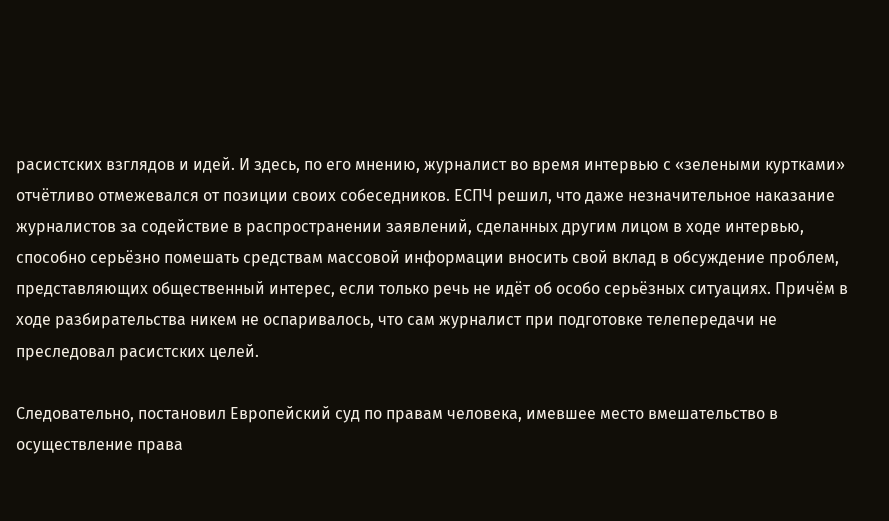расистских взглядов и идей. И здесь, по его мнению, журналист во время интервью с «зелеными куртками» отчётливо отмежевался от позиции своих собеседников. ЕСПЧ решил, что даже незначительное наказание журналистов за содействие в распространении заявлений, сделанных другим лицом в ходе интервью, способно серьёзно помешать средствам массовой информации вносить свой вклад в обсуждение проблем, представляющих общественный интерес, если только речь не идёт об особо серьёзных ситуациях. Причём в ходе разбирательства никем не оспаривалось, что сам журналист при подготовке телепередачи не преследовал расистских целей.

Следовательно, постановил Европейский суд по правам человека, имевшее место вмешательство в осуществление права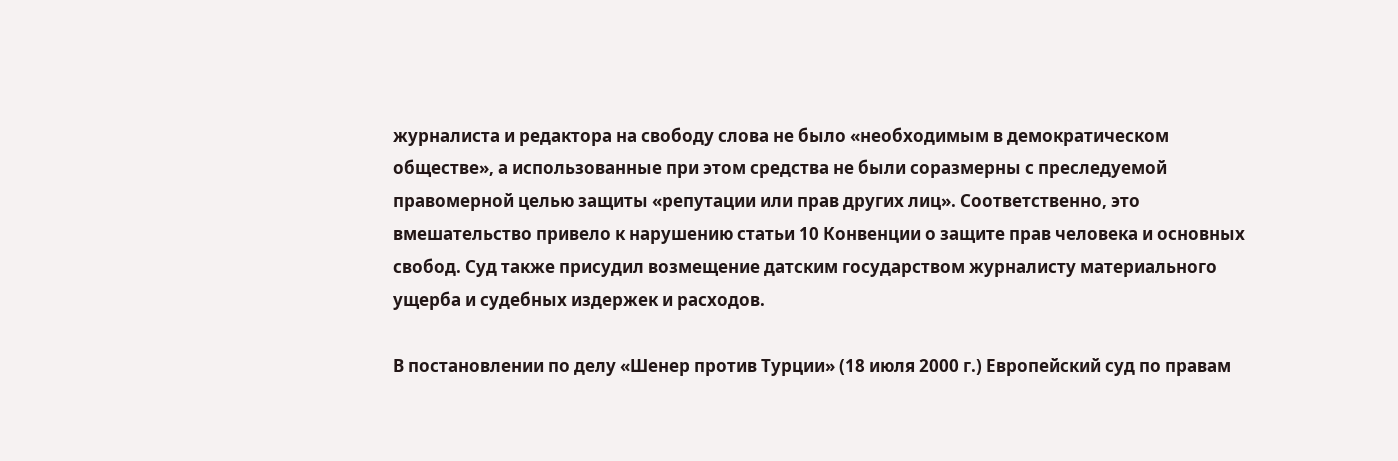журналиста и редактора на свободу слова не было «необходимым в демократическом обществе», а использованные при этом средства не были соразмерны с преследуемой правомерной целью защиты «репутации или прав других лиц». Соответственно, это вмешательство привело к нарушению статьи 10 Конвенции о защите прав человека и основных свобод. Суд также присудил возмещение датским государством журналисту материального ущерба и судебных издержек и расходов.

В постановлении по делу «Шенер против Турции» (18 июля 2000 г.) Европейский суд по правам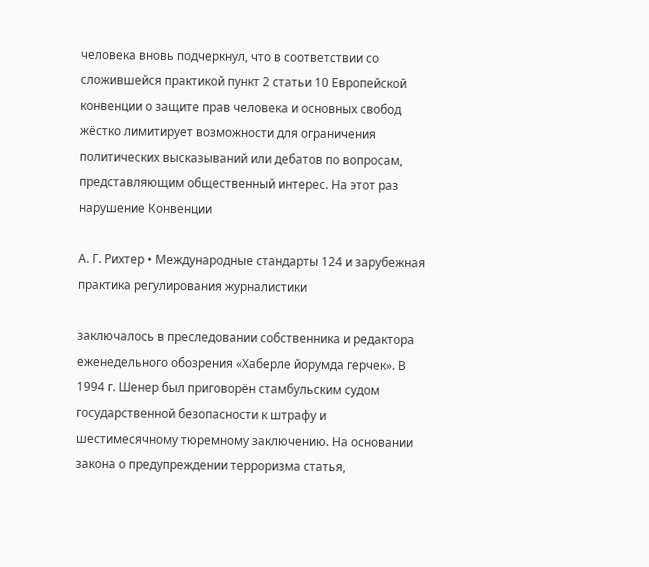человека вновь подчеркнул, что в соответствии со сложившейся практикой пункт 2 статьи 10 Европейской конвенции о защите прав человека и основных свобод жёстко лимитирует возможности для ограничения политических высказываний или дебатов по вопросам, представляющим общественный интерес. На этот раз нарушение Конвенции

А. Г. Рихтер • Международные стандарты 124 и зарубежная практика регулирования журналистики

заключалось в преследовании собственника и редактора еженедельного обозрения «Хаберле йорумда герчек». В 1994 г. Шенер был приговорён стамбульским судом государственной безопасности к штрафу и шестимесячному тюремному заключению. На основании закона о предупреждении терроризма статья,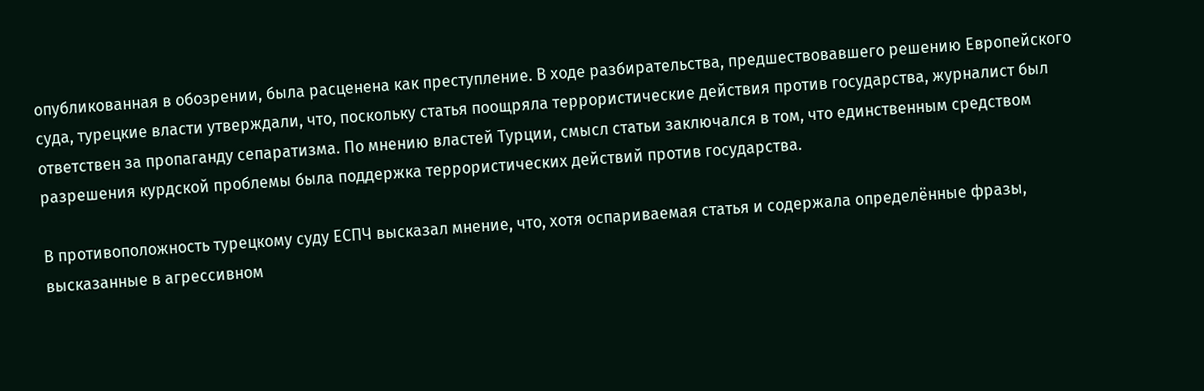опубликованная в обозрении, была расценена как преступление. В ходе разбирательства, предшествовавшего решению Европейского суда, турецкие власти утверждали, что, поскольку статья поощряла террористические действия против государства, журналист был ответствен за пропаганду сепаратизма. По мнению властей Турции, смысл статьи заключался в том, что единственным средством разрешения курдской проблемы была поддержка террористических действий против государства.

В противоположность турецкому суду ЕСПЧ высказал мнение, что, хотя оспариваемая статья и содержала определённые фразы, высказанные в агрессивном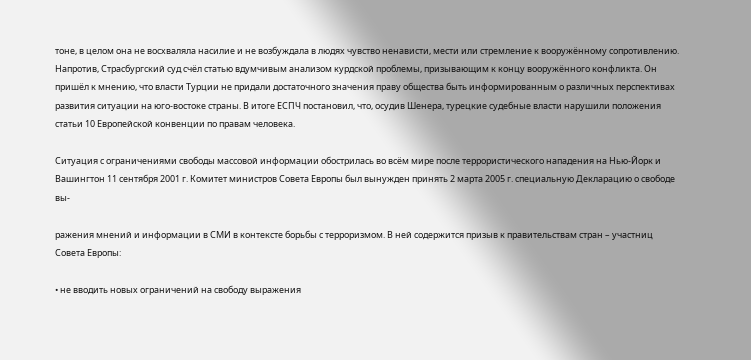тоне, в целом она не восхваляла насилие и не возбуждала в людях чувство ненависти, мести или стремление к вооружённому сопротивлению. Напротив, Страсбургский суд счёл статью вдумчивым анализом курдской проблемы, призывающим к концу вооружённого конфликта. Он пришёл к мнению, что власти Турции не придали достаточного значения праву общества быть информированным о различных перспективах развития ситуации на юго-востоке страны. В итоге ЕСПЧ постановил, что, осудив Шенера, турецкие судебные власти нарушили положения статьи 10 Европейской конвенции по правам человека.

Ситуация с ограничениями свободы массовой информации обострилась во всём мире после террористического нападения на Нью-Йорк и Вашингтон 11 сентября 2001 г. Комитет министров Совета Европы был вынужден принять 2 марта 2005 г. специальную Декларацию о свободе вы-

ражения мнений и информации в СМИ в контексте борьбы с терроризмом. В ней содержится призыв к правительствам стран – участниц Совета Европы:

• не вводить новых ограничений на свободу выражения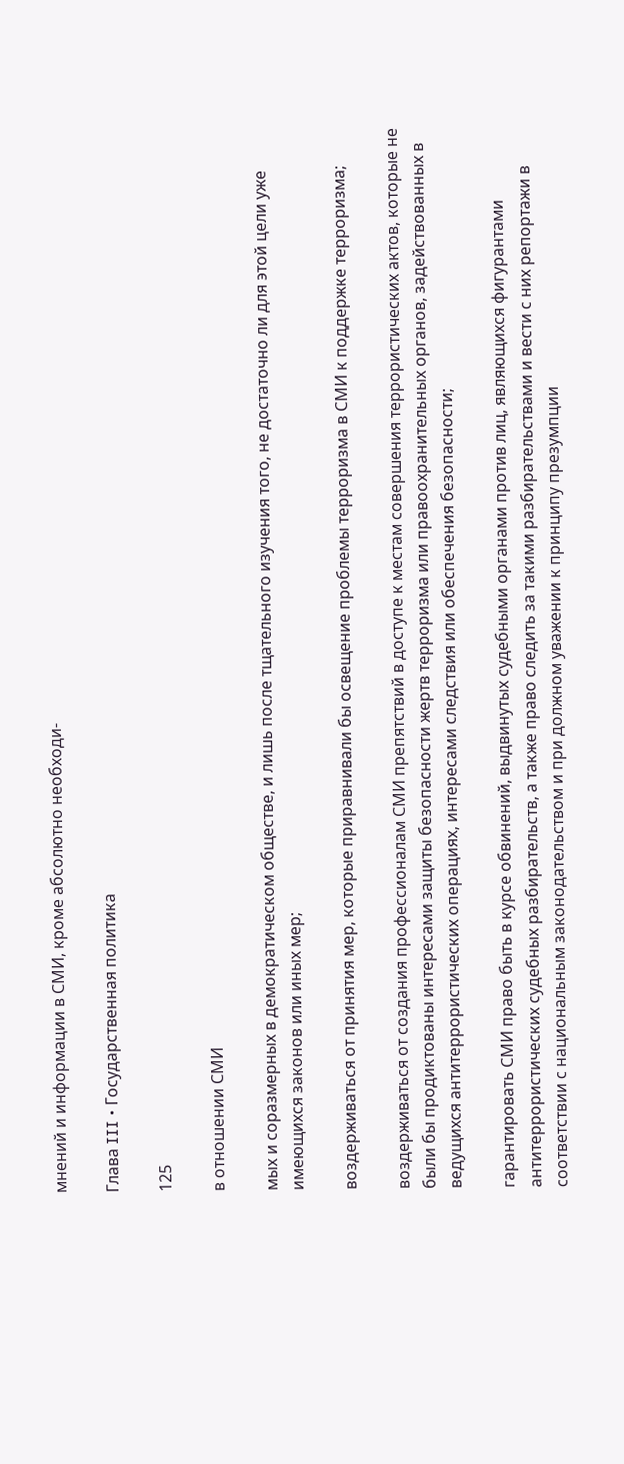мнений и информации в СМИ, кроме абсолютно необходи-

Глава III • Государственная политика

125

в отношении СМИ

мых и соразмерных в демократическом обществе, и лишь после тщательного изучения того, не достаточно ли для этой цели уже имеющихся законов или иных мер;

воздерживаться от принятия мер, которые приравнивали бы освещение проблемы терроризма в СМИ к поддержке терроризма;

воздерживаться от создания профессионалам СМИ препятствий в доступе к местам совершения террористических актов, которые не были бы продиктованы интересами защиты безопасности жертв терроризма или правоохранительных органов, задействованных в ведущихся антитеррористических операциях, интересами следствия или обеспечения безопасности;

гарантировать СМИ право быть в курсе обвинений, выдвинутых судебными органами против лиц, являющихся фигурантами антитеррористических судебных разбирательств, а также право следить за такими разбирательствами и вести с них репортажи в соответствии с национальным законодательством и при должном уважении к принципу презумпции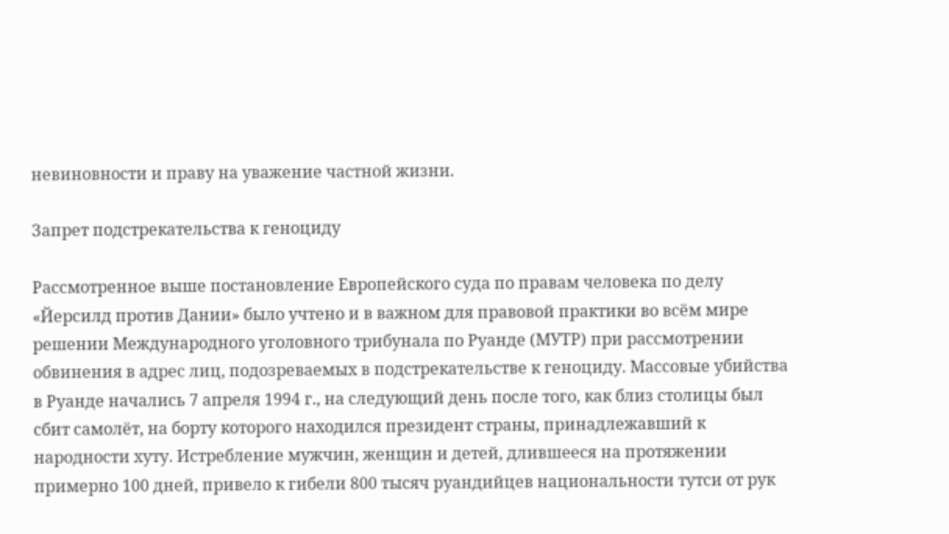невиновности и праву на уважение частной жизни.

Запрет подстрекательства к геноциду

Рассмотренное выше постановление Европейского суда по правам человека по делу «Йерсилд против Дании» было учтено и в важном для правовой практики во всём мире решении Международного уголовного трибунала по Руанде (МУТР) при рассмотрении обвинения в адрес лиц, подозреваемых в подстрекательстве к геноциду. Массовые убийства в Руанде начались 7 апреля 1994 г., на следующий день после того, как близ столицы был сбит самолёт, на борту которого находился президент страны, принадлежавший к народности хуту. Истребление мужчин, женщин и детей, длившееся на протяжении примерно 100 дней, привело к гибели 800 тысяч руандийцев национальности тутси от рук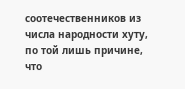соотечественников из числа народности хуту, по той лишь причине, что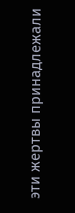эти жертвы принадлежали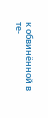к обвинённой в те-